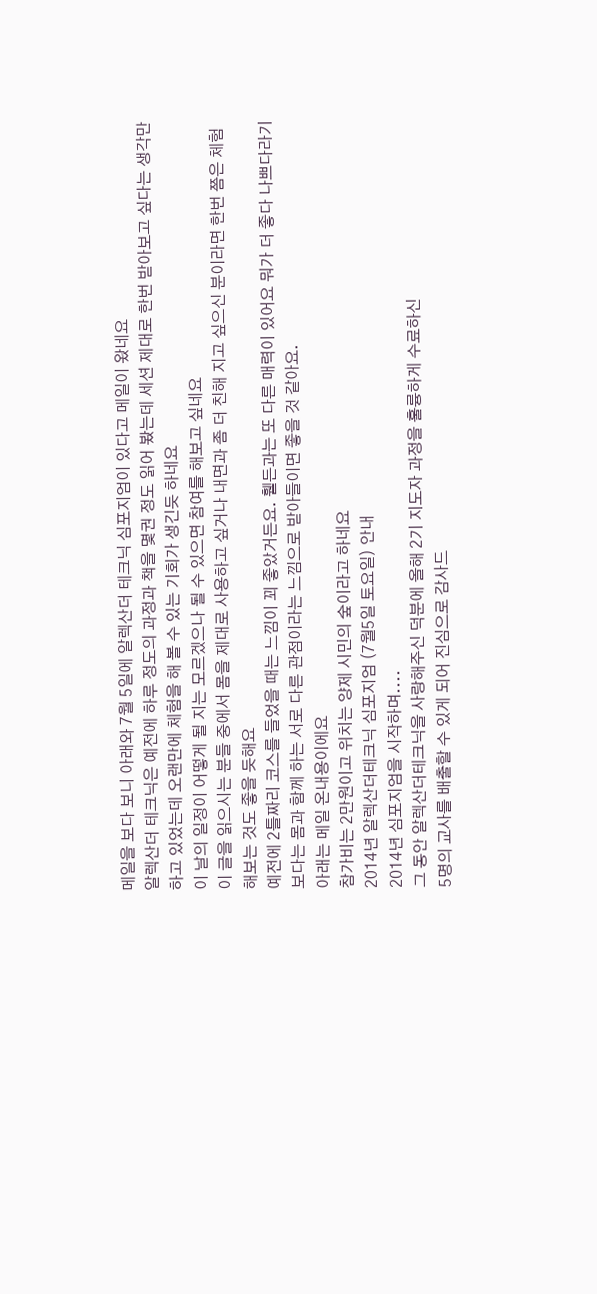메일을 보다 보니 아래와 7월 5일에 알렉산더 테크닉 심포지엄이 있다고 메일이 왔네요
알렉산더 테크닉은 예전에 하루 정도의 과정과 책을 몇권 정도 읽어 봤는데 세션 제대로 한번 받아보고 싶다는 생각만 하고 있었는데 오랜만에 체험을 해 볼 수 있는 기회가 생긴듯 하네요
이 날의 일정이 어떻게 될 지는 모르겠으나 될 수 있으면 참여를 해보고 싶네요
이 글을 읽으시는 분들 중에서 몸을 제대로 사용하고 싶거나 내면과 좀 더 친해 지고 싶으신 분이라면 한번 쯤은 체험해보는 것도 좋을 듯해요
예전에 2틀짜리 코스를 들었을 때는 느낌이 꾀 좋았거든요. 휄든과는 또 다른 매력이 있어요 뭐가 더 좋다 나쁘다라기 보다는 몸과 함께 하는 서로 다른 관점이라는 느낌으로 받아들이면 좋을 것 같아요.
아래는 메일 온내용이에요
참가비는 2만원이고 위치는 양제 시민의 숲이라고 하네요
2014년 알렉산더테크닉 심포지엄 (7월5일 토요일) 안내
2014년 심포지엄을 시작하며....
그 동안 알렉산더테크닉을 사랑해주신 덕분에 올해 2기 지도자 과정을 훌륭하게 수료하신
5명의 교사를 배출할 수 있게 되어 진심으로 감사드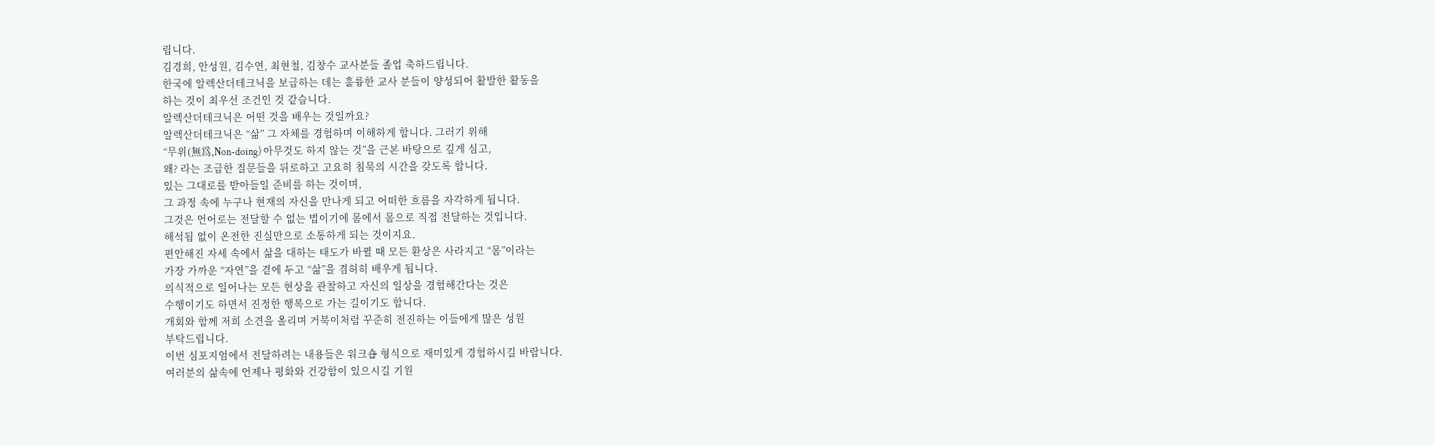립니다.
김경희, 안성원, 김수연, 최현철, 김창수 교사분들 졸업 축하드립니다.
한국에 알렉산더테크닉을 보급하는 데는 훌륭한 교사 분들이 양성되어 활발한 활동을
하는 것이 최우선 조건인 것 같습니다.
알렉산더테크닉은 어떤 것을 배우는 것일까요?
알렉산더테크닉은 “삶” 그 자체를 경험하며 이해하게 합니다. 그러기 위해
“무위(無爲,Non-doing) 아무것도 하지 않는 것”을 근본 바탕으로 깊게 심고,
왜? 라는 조급한 질문들을 뒤로하고 고요히 침묵의 시간을 갖도록 합니다.
있는 그대로를 받아들일 준비를 하는 것이며,
그 과정 속에 누구나 현재의 자신을 만나게 되고 어떠한 흐름을 자각하게 됩니다.
그것은 언어로는 전달할 수 없는 법이기에 몸에서 몸으로 직접 전달하는 것입니다.
해석됨 없이 온전한 진실만으로 소통하게 되는 것이지요.
편안해진 자세 속에서 삶을 대하는 태도가 바뀔 때 모든 환상은 사라지고 “몸”이라는
가장 가까운 “자연”을 곁에 두고 “삶”을 겸허히 배우게 됩니다.
의식적으로 일어나는 모든 현상을 관찰하고 자신의 일상을 경험해간다는 것은
수행이기도 하면서 진정한 행복으로 가는 길이기도 합니다.
개회와 함께 저희 소견을 올리며 거북이처럼 꾸준히 전진하는 이들에게 많은 성원
부탁드립니다.
이번 심포지엄에서 전달하려는 내용들은 워크숍 형식으로 재미있게 경험하시길 바랍니다.
여러분의 삶속에 언제나 평화와 건강함이 있으시길 기원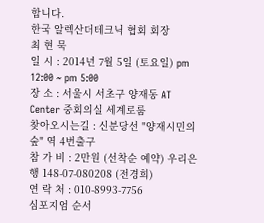합니다.
한국 알렉산더테크닉 협회 회장
최 현 묵
일 시 : 2014년 7월 5일 (토요일) pm 12:00 ~ pm 5:00
장 소 : 서울시 서초구 양재동 AT Center 중회의실 세계로룸
찾아오시는길 : 신분당선 "양재시민의 숲" 역 4번출구
참 가 비 : 2만원 (선착순 예약) 우리은행 148-07-080208 (전경희)
연 락 처 : 010-8993-7756
심포지엄 순서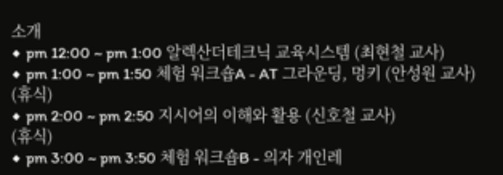소개
◆ pm 12:00 ~ pm 1:00 알렉산더테크닉 교육시스템 (최현철 교사)
◆ pm 1:00 ~ pm 1:50 체험 워크숍A - AT 그라운딩, 멍키 (안성원 교사)
(휴식)
◆ pm 2:00 ~ pm 2:50 지시어의 이해와 활용 (신호철 교사)
(휴식)
◆ pm 3:00 ~ pm 3:50 체험 워크숍B - 의자 개인레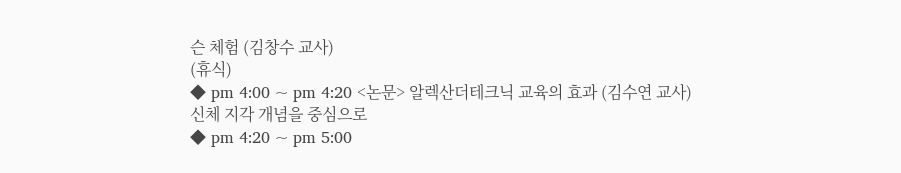슨 체험 (김창수 교사)
(휴식)
◆ pm 4:00 ~ pm 4:20 <논문> 알렉산더테크닉 교육의 효과 (김수연 교사)
신체 지각 개념을 중심으로
◆ pm 4:20 ~ pm 5:00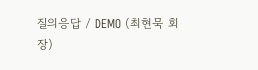질의응답 / DEMO (최현묵 회장)